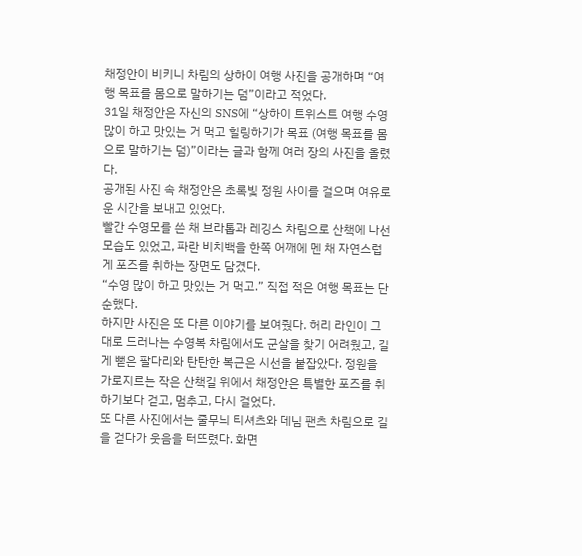채정안이 비키니 차림의 상하이 여행 사진을 공개하며 “여행 목표를 몸으로 말하기는 덤”이라고 적었다.
31일 채정안은 자신의 SNS에 “상하이 트위스트 여행 수영 많이 하고 맛있는 거 먹고 힐링하기가 목표 (여행 목표를 몸으로 말하기는 덤)”이라는 글과 함께 여러 장의 사진을 올렸다.
공개된 사진 속 채정안은 초록빛 정원 사이를 걸으며 여유로운 시간을 보내고 있었다.
빨간 수영모를 쓴 채 브라톱과 레깅스 차림으로 산책에 나선 모습도 있었고, 파란 비치백을 한쪽 어깨에 멘 채 자연스럽게 포즈를 취하는 장면도 담겼다.
“수영 많이 하고 맛있는 거 먹고.” 직접 적은 여행 목표는 단순했다.
하지만 사진은 또 다른 이야기를 보여줬다. 허리 라인이 그대로 드러나는 수영복 차림에서도 군살을 찾기 어려웠고, 길게 뻗은 팔다리와 탄탄한 복근은 시선을 붙잡았다. 정원을 가로지르는 작은 산책길 위에서 채정안은 특별한 포즈를 취하기보다 걷고, 멈추고, 다시 걸었다.
또 다른 사진에서는 줄무늬 티셔츠와 데님 팬츠 차림으로 길을 걷다가 웃음을 터뜨렸다. 화면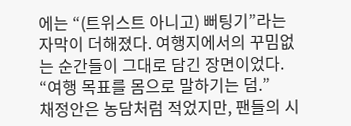에는 “(트위스트 아니고) 뻐팅기”라는 자막이 더해졌다. 여행지에서의 꾸밈없는 순간들이 그대로 담긴 장면이었다.
“여행 목표를 몸으로 말하기는 덤.”
채정안은 농담처럼 적었지만, 팬들의 시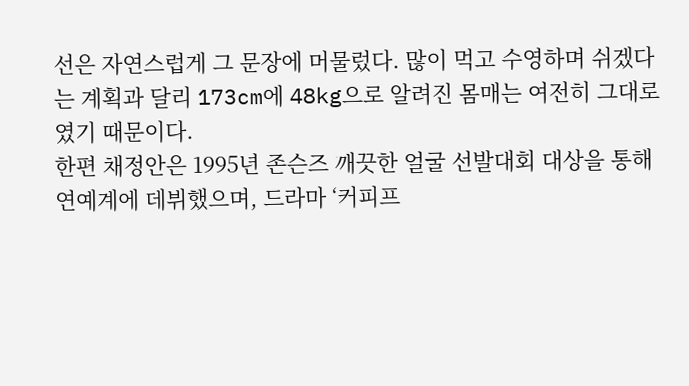선은 자연스럽게 그 문장에 머물렀다. 많이 먹고 수영하며 쉬겠다는 계획과 달리 173cm에 48kg으로 알려진 몸매는 여전히 그대로였기 때문이다.
한편 채정안은 1995년 존슨즈 깨끗한 얼굴 선발대회 대상을 통해 연예계에 데뷔했으며, 드라마 ‘커피프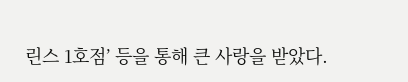린스 1호점’ 등을 통해 큰 사랑을 받았다.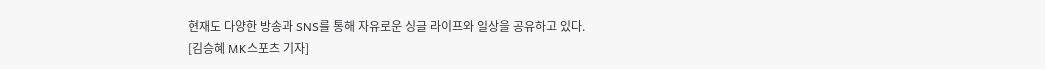현재도 다양한 방송과 SNS를 통해 자유로운 싱글 라이프와 일상을 공유하고 있다.
[김승혜 MK스포츠 기자]